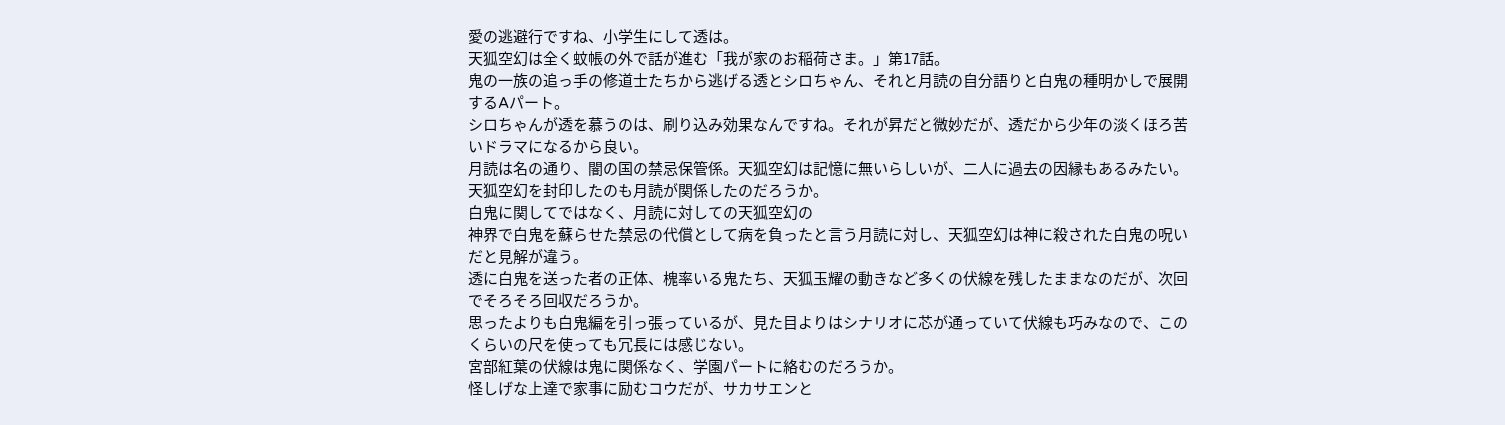愛の逃避行ですね、小学生にして透は。
天狐空幻は全く蚊帳の外で話が進む「我が家のお稲荷さま。」第17話。
鬼の一族の追っ手の修道士たちから逃げる透とシロちゃん、それと月読の自分語りと白鬼の種明かしで展開するAパート。
シロちゃんが透を慕うのは、刷り込み効果なんですね。それが昇だと微妙だが、透だから少年の淡くほろ苦いドラマになるから良い。
月読は名の通り、闇の国の禁忌保管係。天狐空幻は記憶に無いらしいが、二人に過去の因縁もあるみたい。天狐空幻を封印したのも月読が関係したのだろうか。
白鬼に関してではなく、月読に対しての天狐空幻の
神界で白鬼を蘇らせた禁忌の代償として病を負ったと言う月読に対し、天狐空幻は神に殺された白鬼の呪いだと見解が違う。
透に白鬼を送った者の正体、槐率いる鬼たち、天狐玉耀の動きなど多くの伏線を残したままなのだが、次回でそろそろ回収だろうか。
思ったよりも白鬼編を引っ張っているが、見た目よりはシナリオに芯が通っていて伏線も巧みなので、このくらいの尺を使っても冗長には感じない。
宮部紅葉の伏線は鬼に関係なく、学園パートに絡むのだろうか。
怪しげな上達で家事に励むコウだが、サカサエンと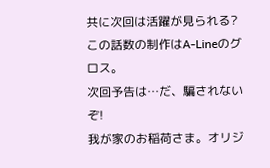共に次回は活躍が見られる?
この話数の制作はA-Lineのグロス。
次回予告は…だ、騙されないぞ!
我が家のお稲荷さま。オリジ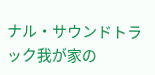ナル・サウンドトラック我が家の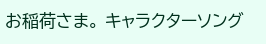お稲荷さま。 キャラクターソング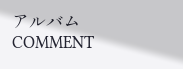アルバム
COMMENT